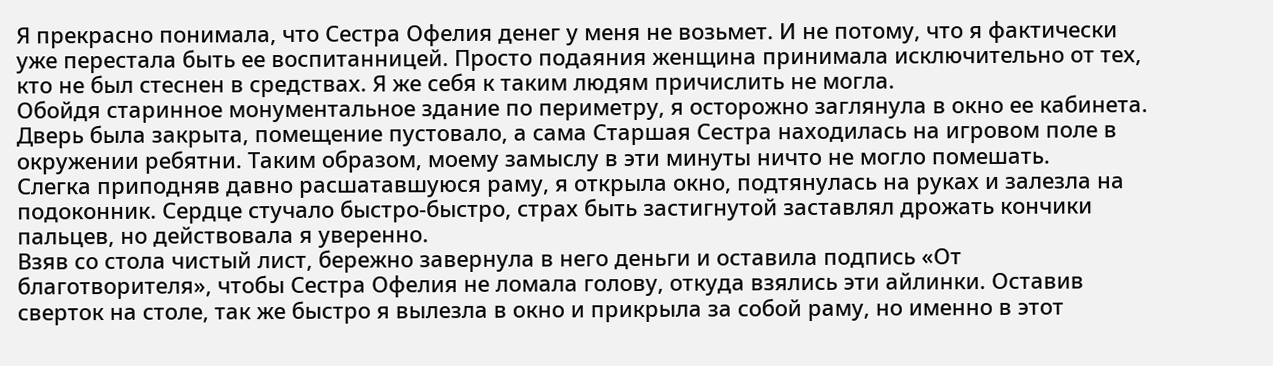Я прекрасно понимала, что Сестра Офелия денег у меня не возьмет. И не потому, что я фактически уже перестала быть ее воспитанницей. Просто подаяния женщина принимала исключительно от тех, кто не был стеснен в средствах. Я же себя к таким людям причислить не могла.
Обойдя старинное монументальное здание по периметру, я осторожно заглянула в окно ее кабинета. Дверь была закрыта, помещение пустовало, а сама Старшая Сестра находилась на игровом поле в окружении ребятни. Таким образом, моему замыслу в эти минуты ничто не могло помешать.
Слегка приподняв давно расшатавшуюся раму, я открыла окно, подтянулась на руках и залезла на подоконник. Сердце стучало быстро-быстро, страх быть застигнутой заставлял дрожать кончики пальцев, но действовала я уверенно.
Взяв со стола чистый лист, бережно завернула в него деньги и оставила подпись «От благотворителя», чтобы Сестра Офелия не ломала голову, откуда взялись эти айлинки. Оставив сверток на столе, так же быстро я вылезла в окно и прикрыла за собой раму, но именно в этот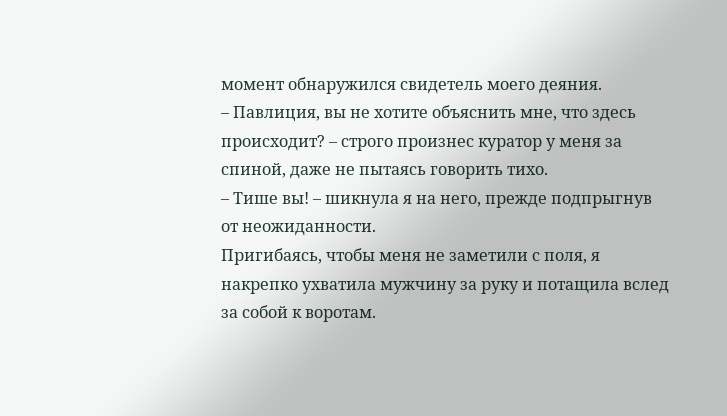момент обнаружился свидетель моего деяния.
– Павлиция, вы не хотите объяснить мне, что здесь происходит? – строго произнес куратор у меня за спиной, даже не пытаясь говорить тихо.
– Тише вы! – шикнула я на него, прежде подпрыгнув от неожиданности.
Пригибаясь, чтобы меня не заметили с поля, я накрепко ухватила мужчину за руку и потащила вслед за собой к воротам.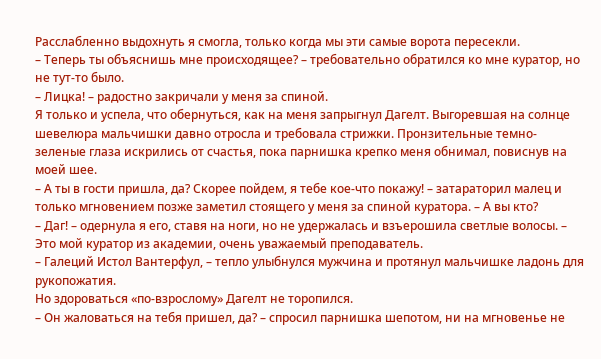Расслабленно выдохнуть я смогла, только когда мы эти самые ворота пересекли.
– Теперь ты объяснишь мне происходящее? – требовательно обратился ко мне куратор, но не тут-то было.
– Лицка! – радостно закричали у меня за спиной.
Я только и успела, что обернуться, как на меня запрыгнул Дагелт. Выгоревшая на солнце шевелюра мальчишки давно отросла и требовала стрижки. Пронзительные темно-зеленые глаза искрились от счастья, пока парнишка крепко меня обнимал, повиснув на моей шее.
– А ты в гости пришла, да? Скорее пойдем, я тебе кое-что покажу! – затараторил малец и только мгновением позже заметил стоящего у меня за спиной куратора. – А вы кто?
– Даг! – одернула я его, ставя на ноги, но не удержалась и взъерошила светлые волосы. – Это мой куратор из академии, очень уважаемый преподаватель.
– Галеций Истол Вантерфул, – тепло улыбнулся мужчина и протянул мальчишке ладонь для рукопожатия.
Но здороваться «по-взрослому» Дагелт не торопился.
– Он жаловаться на тебя пришел, да? – спросил парнишка шепотом, ни на мгновенье не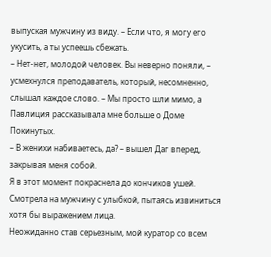выпуская мужчину из виду. – Если что, я могу его укусить, а ты успеешь сбежать.
– Нет-нет, молодой человек. Вы неверно поняли, – усмехнулся преподаватель, который, несомненно, слышал каждое слово. – Мы просто шли мимо, а Павлиция рассказывала мне больше о Доме Покинутых.
– В женихи набиваетесь, да? – вышел Даг вперед, закрывая меня собой.
Я в этот момент покраснела до кончиков ушей. Смотрела на мужчину с улыбкой, пытаясь извиниться хотя бы выражением лица.
Неожиданно став серьезным, мой куратор со всем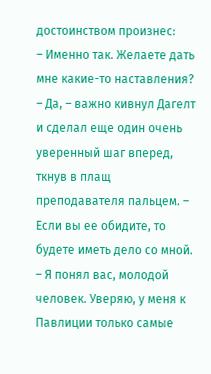достоинством произнес:
– Именно так. Желаете дать мне какие-то наставления?
– Да, – важно кивнул Дагелт и сделал еще один очень уверенный шаг вперед, ткнув в плащ преподавателя пальцем. – Если вы ее обидите, то будете иметь дело со мной.
– Я понял вас, молодой человек. Уверяю, у меня к Павлиции только самые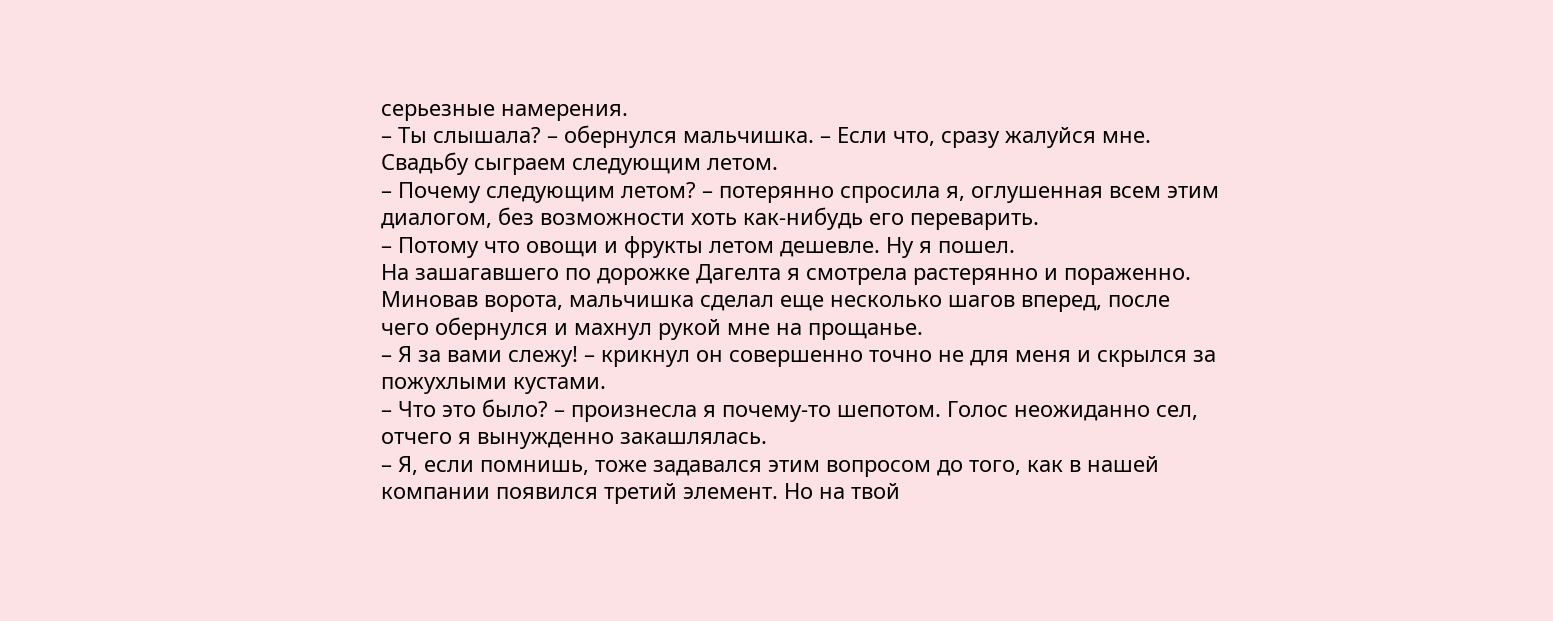серьезные намерения.
– Ты слышала? – обернулся мальчишка. – Если что, сразу жалуйся мне. Свадьбу сыграем следующим летом.
– Почему следующим летом? – потерянно спросила я, оглушенная всем этим диалогом, без возможности хоть как-нибудь его переварить.
– Потому что овощи и фрукты летом дешевле. Ну я пошел.
На зашагавшего по дорожке Дагелта я смотрела растерянно и пораженно. Миновав ворота, мальчишка сделал еще несколько шагов вперед, после чего обернулся и махнул рукой мне на прощанье.
– Я за вами слежу! – крикнул он совершенно точно не для меня и скрылся за пожухлыми кустами.
– Что это было? – произнесла я почему-то шепотом. Голос неожиданно сел, отчего я вынужденно закашлялась.
– Я, если помнишь, тоже задавался этим вопросом до того, как в нашей компании появился третий элемент. Но на твой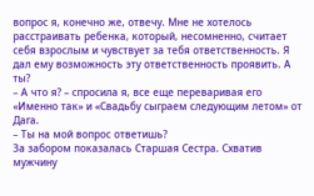вопрос я, конечно же, отвечу. Мне не хотелось расстраивать ребенка, который, несомненно, считает себя взрослым и чувствует за тебя ответственность. Я дал ему возможность эту ответственность проявить. А ты?
– А что я? – спросила я, все еще переваривая его «Именно так» и «Свадьбу сыграем следующим летом» от Дага.
– Ты на мой вопрос ответишь?
За забором показалась Старшая Сестра. Схватив мужчину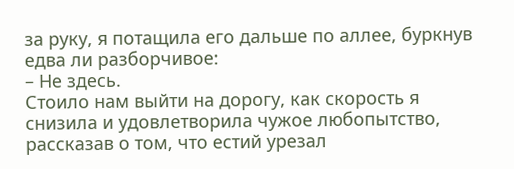за руку, я потащила его дальше по аллее, буркнув едва ли разборчивое:
– Не здесь.
Стоило нам выйти на дорогу, как скорость я снизила и удовлетворила чужое любопытство, рассказав о том, что естий урезал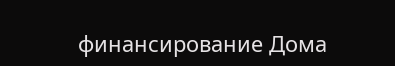финансирование Дома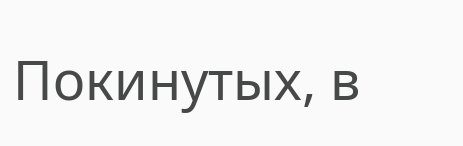Покинутых, в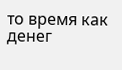то время как денег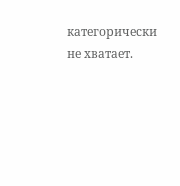категорически не хватает.